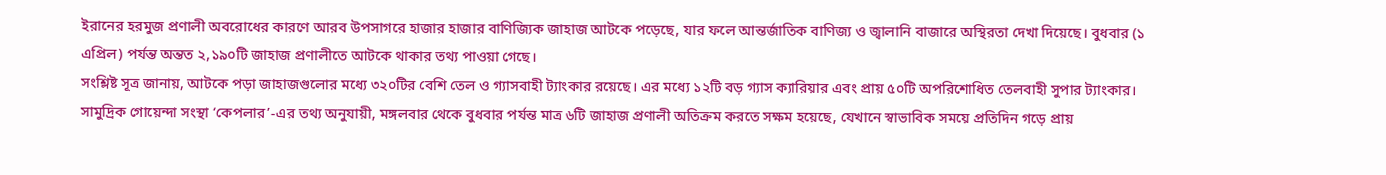ইরানের হরমুজ প্রণালী অবরোধের কারণে আরব উপসাগরে হাজার হাজার বাণিজ্যিক জাহাজ আটকে পড়েছে, যার ফলে আন্তর্জাতিক বাণিজ্য ও জ্বালানি বাজারে অস্থিরতা দেখা দিয়েছে। বুধবার (১ এপ্রিল) পর্যন্ত অন্তত ২,১৯০টি জাহাজ প্রণালীতে আটকে থাকার তথ্য পাওয়া গেছে।
সংশ্লিষ্ট সূত্র জানায়, আটকে পড়া জাহাজগুলোর মধ্যে ৩২০টির বেশি তেল ও গ্যাসবাহী ট্যাংকার রয়েছে। এর মধ্যে ১২টি বড় গ্যাস ক্যারিয়ার এবং প্রায় ৫০টি অপরিশোধিত তেলবাহী সুপার ট্যাংকার। সামুদ্রিক গোয়েন্দা সংস্থা ‘কেপলার’-এর তথ্য অনুযায়ী, মঙ্গলবার থেকে বুধবার পর্যন্ত মাত্র ৬টি জাহাজ প্রণালী অতিক্রম করতে সক্ষম হয়েছে, যেখানে স্বাভাবিক সময়ে প্রতিদিন গড়ে প্রায়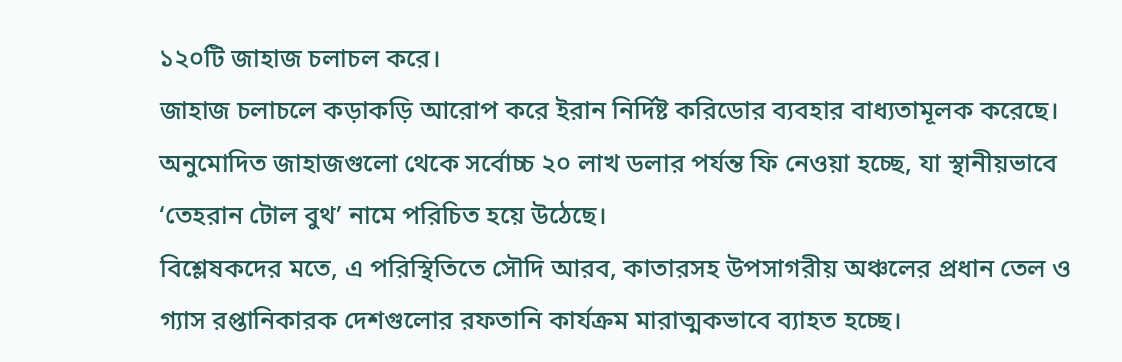১২০টি জাহাজ চলাচল করে।
জাহাজ চলাচলে কড়াকড়ি আরোপ করে ইরান নির্দিষ্ট করিডোর ব্যবহার বাধ্যতামূলক করেছে। অনুমোদিত জাহাজগুলো থেকে সর্বোচ্চ ২০ লাখ ডলার পর্যন্ত ফি নেওয়া হচ্ছে, যা স্থানীয়ভাবে ‘তেহরান টোল বুথ’ নামে পরিচিত হয়ে উঠেছে।
বিশ্লেষকদের মতে, এ পরিস্থিতিতে সৌদি আরব, কাতারসহ উপসাগরীয় অঞ্চলের প্রধান তেল ও গ্যাস রপ্তানিকারক দেশগুলোর রফতানি কার্যক্রম মারাত্মকভাবে ব্যাহত হচ্ছে।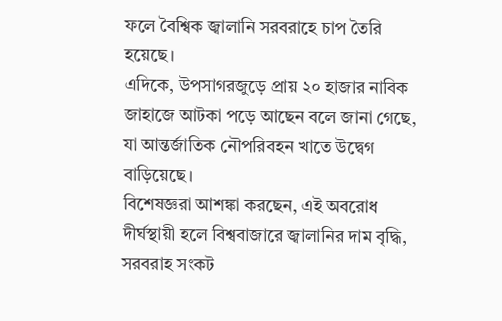ফলে বৈশ্বিক জ্বালানি সরবরাহে চাপ তৈরি হয়েছে।
এদিকে, উপসাগরজুড়ে প্রায় ২০ হাজার নাবিক জাহাজে আটকা পড়ে আছেন বলে জানা গেছে, যা আন্তর্জাতিক নৌপরিবহন খাতে উদ্বেগ বাড়িয়েছে।
বিশেষজ্ঞরা আশঙ্কা করছেন, এই অবরোধ দীর্ঘস্থায়ী হলে বিশ্ববাজারে জ্বালানির দাম বৃদ্ধি, সরবরাহ সংকট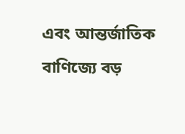এবং আন্তর্জাতিক বাণিজ্যে বড়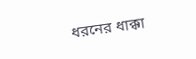ধরনের ধাক্কা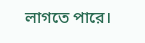লাগতে পারে।